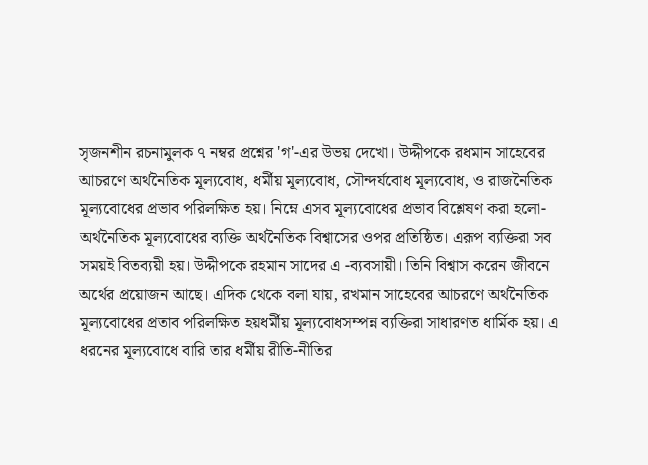সৃজনশীন রচনামুলক ৭ নম্বর প্রশ্নের 'গ'-এর উভয় দেখো। উদ্দীপকে রধমান সাহেবের আচরণে অর্থনৈতিক মূল্যবোধ, ধর্মীয় মূল্যবোধ, সৌন্দর্যবোধ মূল্যবোধ, ও রাজনৈতিক মূল্যবোধের প্রভাব পরিলক্ষিত হয়। নিম্নে এসব মূল্যবোধের প্রভাব বিশ্লেষণ করা হলো-
অর্থনৈতিক মূল্যবোধের ব্যক্তি অর্থনৈতিক বিশ্বাসের ওপর প্রতিষ্ঠিত। এরূপ ব্যক্তিরা সব সময়ই বিতব্যয়ী হয়। উদ্দীপকে রহমান সাদের এ -ব্যবসায়ী। তিনি বিশ্বাস করেন জীবনে অর্থের প্রয়োজন আছে। এদিক থেকে বলা যায়, রখমান সাহেবের আচরণে অর্থনৈতিক মূল্যবোধের প্রতাব পরিলক্ষিত হয়ধর্মীয় মূল্যবোধসম্পন্ন ব্যক্তিরা সাধারণত ধার্মিক হয়। এ ধরনের মূল্যবোধে বারি তার ধর্মীয় রীতি-নীতির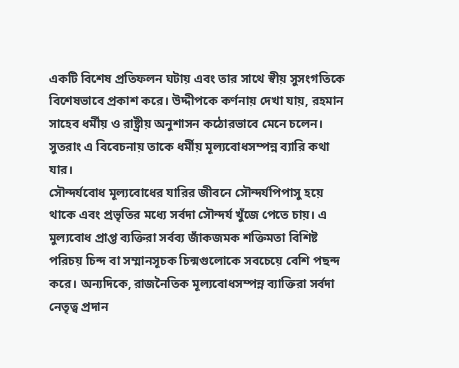একটি বিশেষ প্রতিফলন ঘটায় এবং তার সাথে স্বীয় সুসংগতিকে বিশেষভাবে প্রকাশ করে। উদ্দীপকে কর্ণনায় দেখা যায়, রহমান সাহেব ধর্মীয় ও রাষ্ট্রীয় অনুশাসন কঠোরভাবে মেনে চলেন। সুতরাং এ বিবেচনায় তাকে ধর্মীয় মূল্যবোধসম্পন্ন ব্যারি কথা যার।
সৌন্দর্যবোধ মূল্যবোধের যারির জীবনে সৌন্দর্যপিপাসু হয়ে থাকে এবং প্রভৃতির মধ্যে সর্বদা সৌন্দর্য খুঁজে পেতে চায়। এ মুল্যবোধ প্রাপ্ত ব্যক্তিরা সর্বব্য জাঁকজমক শক্তিমতা বিশিষ্ট পরিচয় চিন্দ বা সম্মানসূচক চিন্মগুলোকে সবচেয়ে বেশি পছন্দ করে। অন্যদিকে, রাজনৈতিক মূল্যবোধসম্পন্ন ব্যাক্তিরা সর্বদা নেতৃত্ব প্রদান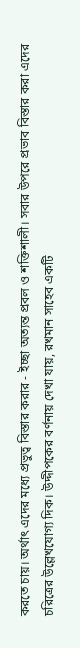করতে চায়। অর্থাৎ এদের মধ্যে প্রভুত্ব বিস্তার করার - ইচ্ছা অত্যন্ত প্রবল ও শক্তিশালী। সবার উপরে প্রভাব বিস্তার করা এদের চরিত্রের উল্লেখযোগ্য দিক। উদ্দীপকের বর্ণনায় দেখা যায়, রখমান সাহেব একটি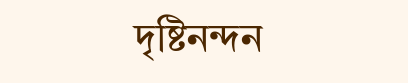দৃষ্টিনন্দন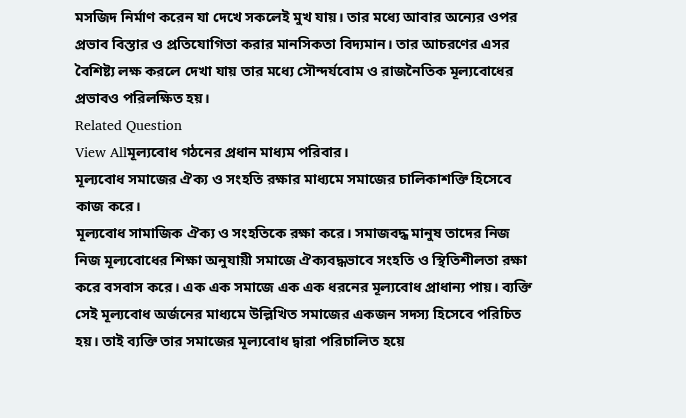মসজিদ নির্মাণ করেন যা দেখে সকলেই মুখ যায়। তার মধ্যে আবার অন্যের ওপর প্রভাব বিস্তার ও প্রতিযোগিতা করার মানসিকতা বিদ্যমান। তার আচরণের এসর বৈশিষ্ট্য লক্ষ করলে দেখা যায় তার মধ্যে সৌন্দর্যবোম ও রাজনৈতিক মূল্যবোধের প্রভাবও পরিলক্ষিত হয়।
Related Question
View Allমূল্যবোধ গঠনের প্রধান মাধ্যম পরিবার।
মূল্যবোধ সমাজের ঐক্য ও সংহতি রক্ষার মাধ্যমে সমাজের চালিকাশক্তি হিসেবে কাজ করে।
মূল্যবোধ সামাজিক ঐক্য ও সংহতিকে রক্ষা করে। সমাজবদ্ধ মানুষ তাদের নিজ নিজ মূল্যবোধের শিক্ষা অনুযায়ী সমাজে ঐক্যবদ্ধভাবে সংহতি ও স্থিতিশীলতা রক্ষা করে বসবাস করে। এক এক সমাজে এক এক ধরনের মূল্যবোধ প্রাধান্য পায়। ব্যক্তি সেই মূল্যবোধ অর্জনের মাধ্যমে উল্লিখিত সমাজের একজন সদস্য হিসেবে পরিচিত হয়। তাই ব্যক্তি তার সমাজের মূল্যবোধ দ্বারা পরিচালিত হয়ে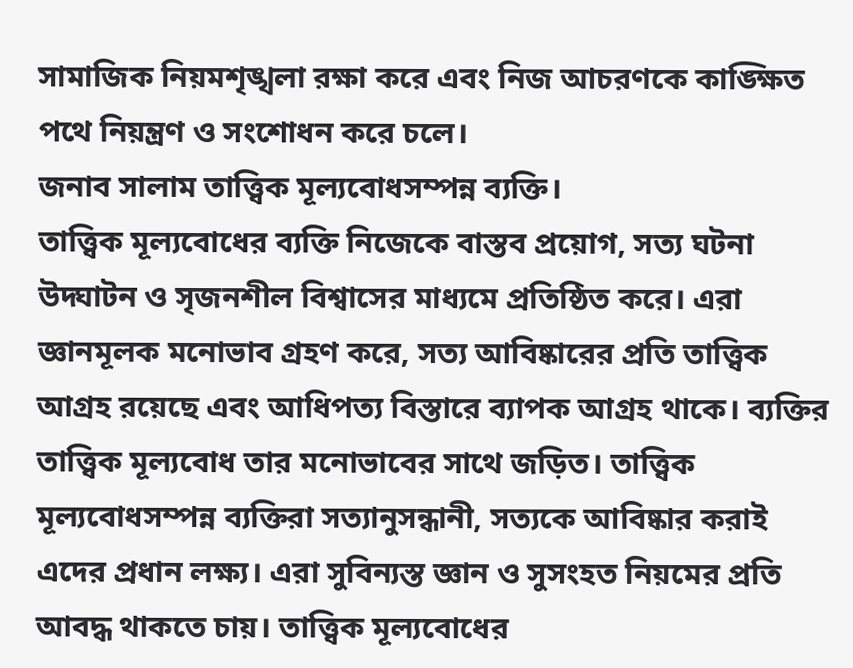সামাজিক নিয়মশৃঙ্খলা রক্ষা করে এবং নিজ আচরণকে কাঙ্ক্ষিত পথে নিয়ন্ত্রণ ও সংশোধন করে চলে।
জনাব সালাম তাত্ত্বিক মূল্যবোধসম্পন্ন ব্যক্তি।
তাত্ত্বিক মূল্যবোধের ব্যক্তি নিজেকে বাস্তব প্রয়োগ, সত্য ঘটনা উদ্ঘাটন ও সৃজনশীল বিশ্বাসের মাধ্যমে প্রতিষ্ঠিত করে। এরা জ্ঞানমূলক মনোভাব গ্রহণ করে, সত্য আবিষ্কারের প্রতি তাত্ত্বিক আগ্রহ রয়েছে এবং আধিপত্য বিস্তারে ব্যাপক আগ্রহ থাকে। ব্যক্তির তাত্ত্বিক মূল্যবোধ তার মনোভাবের সাথে জড়িত। তাত্ত্বিক মূল্যবোধসম্পন্ন ব্যক্তিরা সত্যানুসন্ধানী, সত্যকে আবিষ্কার করাই এদের প্রধান লক্ষ্য। এরা সুবিন্যস্ত জ্ঞান ও সুসংহত নিয়মের প্রতি আবদ্ধ থাকতে চায়। তাত্ত্বিক মূল্যবোধের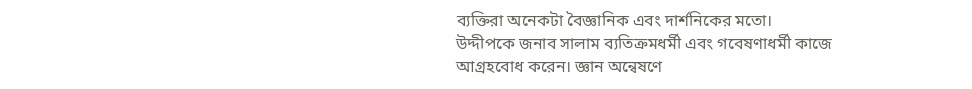ব্যক্তিরা অনেকটা বৈজ্ঞানিক এবং দার্শনিকের মতো।
উদ্দীপকে জনাব সালাম ব্যতিক্রমধর্মী এবং গবেষণাধর্মী কাজে আগ্রহবোধ করেন। জ্ঞান অন্বেষণে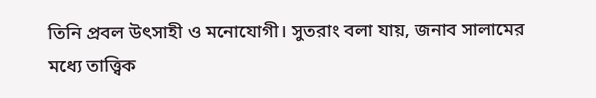তিনি প্রবল উৎসাহী ও মনোযোগী। সুতরাং বলা যায়, জনাব সালামের মধ্যে তাত্ত্বিক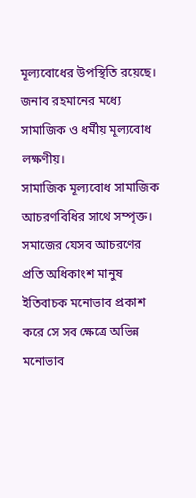মূল্যবোধের উপস্থিতি রয়েছে।
জনাব রহমানের মধ্যে সামাজিক ও ধর্মীয় মূল্যবোধ লক্ষণীয়।
সামাজিক মূল্যবোধ সামাজিক আচরণবিধির সাথে সম্পৃক্ত। সমাজের যেসব আচরণের প্রতি অধিকাংশ মানুষ ইতিবাচক মনোভাব প্রকাশ করে সে সব ক্ষেত্রে অভিন্ন মনোভাব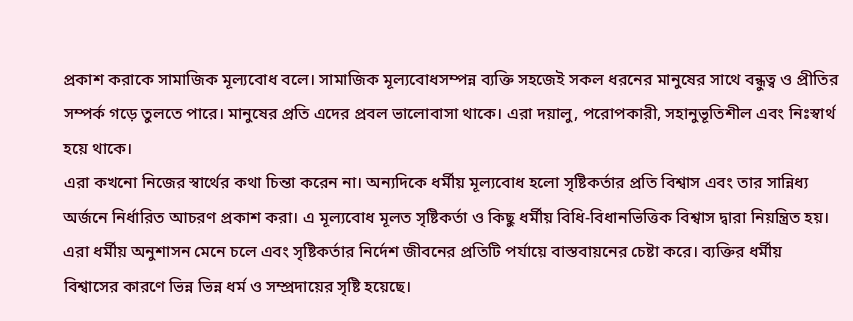প্রকাশ করাকে সামাজিক মূল্যবোধ বলে। সামাজিক মূল্যবোধসম্পন্ন ব্যক্তি সহজেই সকল ধরনের মানুষের সাথে বন্ধুত্ব ও প্রীতির সম্পর্ক গড়ে তুলতে পারে। মানুষের প্রতি এদের প্রবল ভালোবাসা থাকে। এরা দয়ালু, পরোপকারী, সহানুভূতিশীল এবং নিঃস্বার্থ হয়ে থাকে।
এরা কখনো নিজের স্বার্থের কথা চিন্তা করেন না। অন্যদিকে ধর্মীয় মূল্যবোধ হলো সৃষ্টিকর্তার প্রতি বিশ্বাস এবং তার সান্নিধ্য অর্জনে নির্ধারিত আচরণ প্রকাশ করা। এ মূল্যবোধ মূলত সৃষ্টিকর্তা ও কিছু ধর্মীয় বিধি-বিধানভিত্তিক বিশ্বাস দ্বারা নিয়ন্ত্রিত হয়। এরা ধর্মীয় অনুশাসন মেনে চলে এবং সৃষ্টিকর্তার নির্দেশ জীবনের প্রতিটি পর্যায়ে বাস্তবায়নের চেষ্টা করে। ব্যক্তির ধর্মীয় বিশ্বাসের কারণে ভিন্ন ভিন্ন ধর্ম ও সম্প্রদায়ের সৃষ্টি হয়েছে।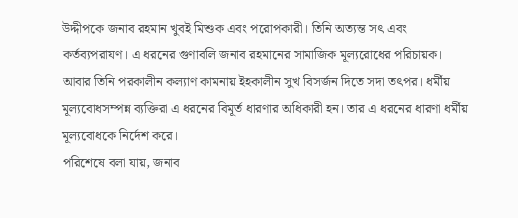উদ্দীপকে জনাব রহমান খুবই মিশুক এবং পরোপকারী। তিনি অত্যন্ত সৎ এবং কর্তব্যপরাযণ। এ ধরনের গুণাবলি জনাব রহমানের সামাজিক মূল্যরোধের পরিচায়ক। আবার তিনি পরকালীন কল্যাণ কামনায় ইহকালীন সুখ বিসর্জন দিতে সদা তৎপর। ধর্মীয় মূল্যবোধসম্পন্ন ব্যক্তিরা এ ধরনের বিমূর্ত ধারণার অধিকারী হন। তার এ ধরনের ধারণা ধর্মীয় মূল্যবোধকে নির্দেশ করে।
পরিশেষে বলা যায়, জনাব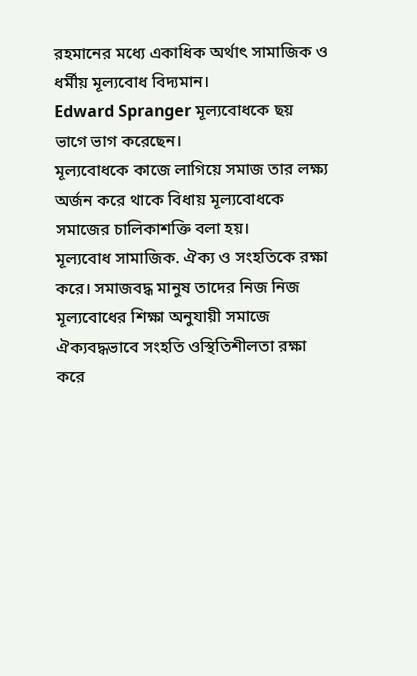রহমানের মধ্যে একাধিক অর্থাৎ সামাজিক ও ধর্মীয় মূল্যবোধ বিদ্যমান।
Edward Spranger মূল্যবোধকে ছয় ভাগে ভাগ করেছেন।
মূল্যবোধকে কাজে লাগিয়ে সমাজ তার লক্ষ্য অর্জন করে থাকে বিধায় মূল্যবোধকে সমাজের চালিকাশক্তি বলা হয়।
মূল্যবোধ সামাজিক. ঐক্য ও সংহতিকে রক্ষা করে। সমাজবদ্ধ মানুষ তাদের নিজ নিজ মূল্যবোধের শিক্ষা অনুযায়ী সমাজে ঐক্যবদ্ধভাবে সংহতি ওস্থিতিশীলতা রক্ষা করে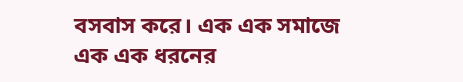বসবাস করে। এক এক সমাজে এক এক ধরনের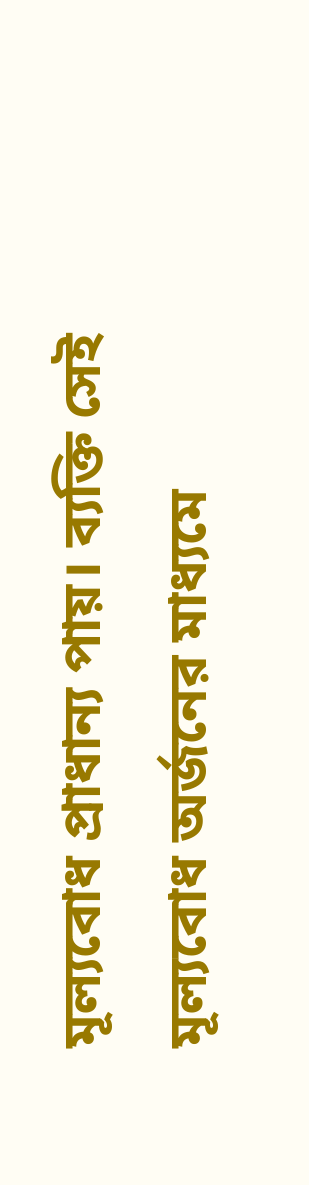মূল্যবোধ প্রাধান্য পায়। ব্যক্তি সেই মূল্যবোধ অর্জনের মাধ্যমে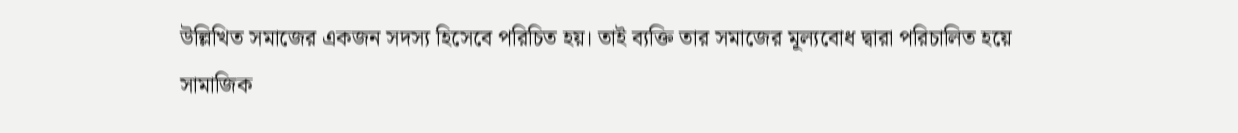উল্লিখিত সমাজের একজন সদস্য হিসেবে পরিচিত হয়। তাই ব্যক্তি তার সমাজের মূল্যবোধ দ্বারা পরিচালিত হয়ে সামাজিক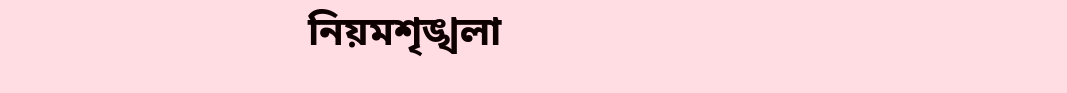নিয়মশৃঙ্খলা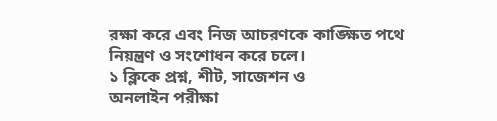রক্ষা করে এবং নিজ আচরণকে কাঙ্ক্ষিত পথে নিয়ন্ত্রণ ও সংশোধন করে চলে।
১ ক্লিকে প্রশ্ন, শীট, সাজেশন ও
অনলাইন পরীক্ষা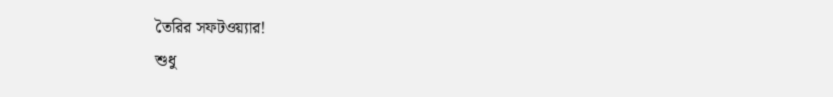তৈরির সফটওয়্যার!
শুধু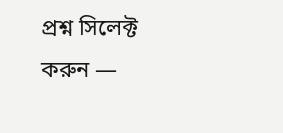প্রশ্ন সিলেক্ট করুন —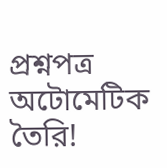প্রশ্নপত্র অটোমেটিক তৈরি!